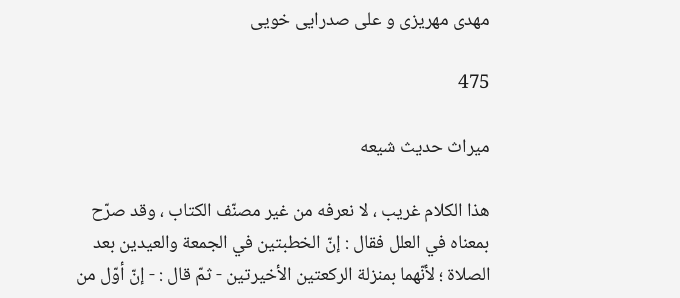مهدى مهريزى و على صدرايى خويى

475

ميراث حديث شيعه

هذا الكلام غريب ، لا نعرفه من غير مصنّف الكتاب ، وقد صرّح بمعناه في العلل فقال : إنّ الخطبتين في الجمعة والعيدين بعد الصلاة ؛ لأنّهما بمنزلة الركعتين الأخيرتين - ثمّ قال : - إنّ أوّل من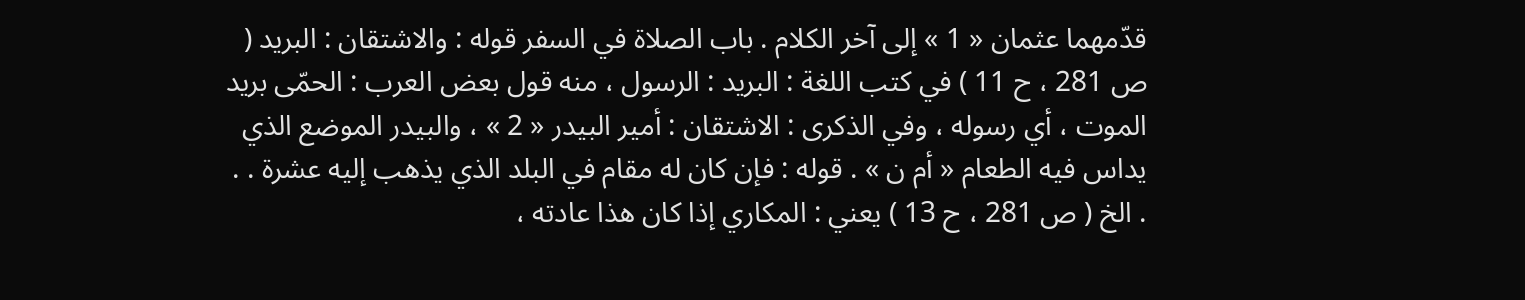قدّمهما عثمان « 1 » إلى آخر الكلام . باب الصلاة في السفر قوله : والاشتقان : البريد ( ص 281 ، ح 11 ) في كتب اللغة : البريد : الرسول ، منه قول بعض العرب : الحمّى بريد الموت ، أي رسوله ، وفي الذكرى : الاشتقان : أمير البيدر « 2 » ، والبيدر الموضع الذي يداس فيه الطعام « أم ن » . قوله : فإن كان له مقام في البلد الذي يذهب إليه عشرة . . . الخ ( ص 281 ، ح 13 ) يعني : المكاري إذا كان هذا عادته ،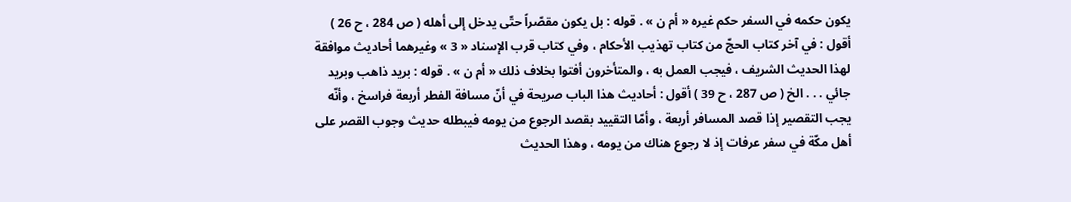يكون حكمه في السفر حكم غيره « أم ن » . قوله : بل يكون مقصّراً حتّى يدخل إلى أهله ( ص 284 ، ح 26 ) أقول : في آخر كتاب الحجّ من كتاب تهذيب الأحكام ، وفي كتاب قرب الإسناد « 3 » وغيرهما أحاديث موافقة لهذا الحديث الشريف ، فيجب العمل به ، والمتأخرون أفتوا بخلاف ذلك « أم ن » . قوله : بريد ذاهب وبريد جائي . . . الخ ( ص 287 ، ح 39 ) أقول : أحاديث هذا الباب صريحة في أنّ مسافة الفطر أربعة فراسخ ، وأنّه يجب التقصير إذا قصد المسافر أربعة ، وأمّا التقييد بقصد الرجوع من يومه فيبطله حديث وجوب القصر على أهل مكّة في سفر عرفات إذ لا رجوع هناك من يومه ، وهذا الحديث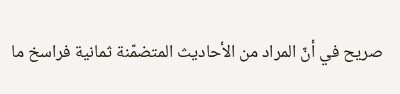صريح في أنّ المراد من الأحاديث المتضمّنة ثمانية فراسخ ما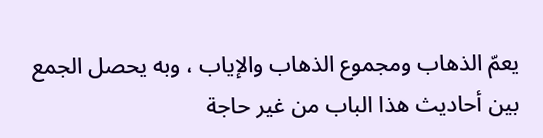يعمّ الذهاب ومجموع الذهاب والإياب ، وبه يحصل الجمع بين أحاديث هذا الباب من غير حاجة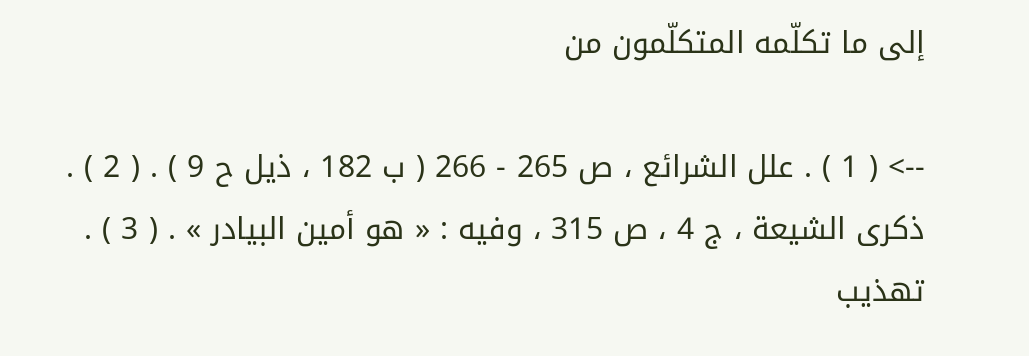إلى ما تكلّمه المتكلّمون من

--> ( 1 ) . علل الشرائع ، ص 265 - 266 ( ب 182 ، ذيل ح 9 ) . ( 2 ) . ذكرى الشيعة ، ج 4 ، ص 315 ، وفيه : « هو أمين البيادر » . ( 3 ) . تهذيب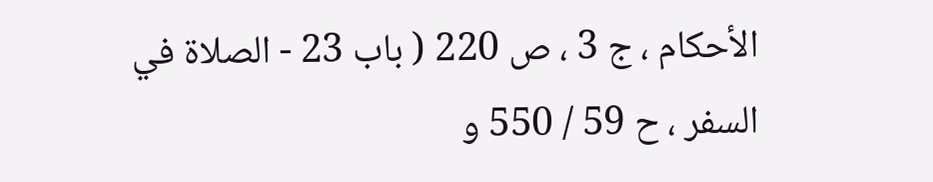الأحكام ، ج 3 ، ص 220 ( باب 23 - الصلاة في السفر ، ح 59 / 550 و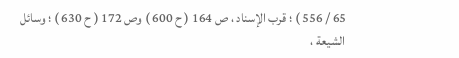65 / 556 ) ؛ قرب الإسناد ، ص 164 ( ح 600 ) وص 172 ( ح 630 ) ؛ وسائل الشيعة ،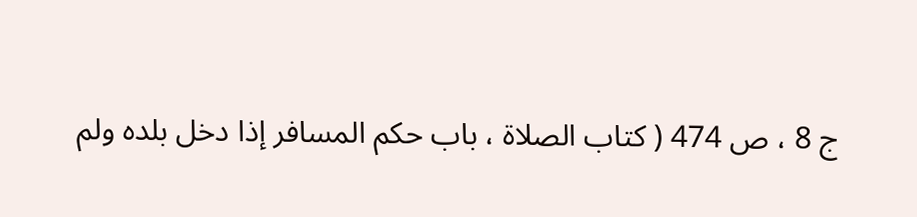ج 8 ، ص 474 ( كتاب الصلاة ، باب حكم المسافر إذا دخل بلده ولم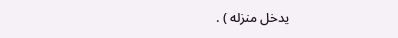يدخل منزله ) .